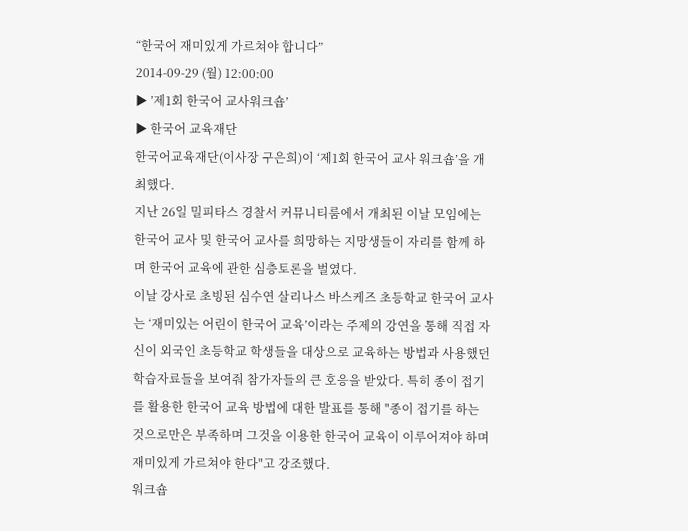“한국어 재미있게 가르쳐야 합니다”
2014-09-29 (월) 12:00:00
▶ ’제1회 한국어 교사워크숍’
▶ 한국어 교육재단
한국어교육재단(이사장 구은희)이 ‘제1회 한국어 교사 워크숍’을 개최했다.
지난 26일 밀피타스 경찰서 커뮤니티룸에서 개최된 이날 모임에는 한국어 교사 및 한국어 교사를 희망하는 지망생들이 자리를 함께 하며 한국어 교육에 관한 심층토론을 벌였다.
이날 강사로 초빙된 심수연 살리나스 바스케즈 초등학교 한국어 교사는 ‘재미있는 어린이 한국어 교육’이라는 주제의 강연을 통해 직접 자신이 외국인 초등학교 학생들을 대상으로 교육하는 방법과 사용했던 학습자료들을 보여줘 참가자들의 큰 호응을 받았다. 특히 종이 접기를 활용한 한국어 교육 방법에 대한 발표를 통해 "종이 접기를 하는 것으로만은 부족하며 그것을 이용한 한국어 교육이 이루어져야 하며 재미있게 가르쳐야 한다"고 강조했다.
워크숍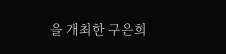을 개최한 구은희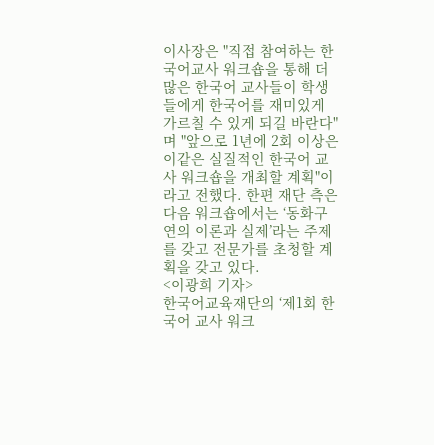이사장은 "직접 참여하는 한국어교사 워크숍을 통해 더 많은 한국어 교사들이 학생들에게 한국어를 재미있게 가르칠 수 있게 되길 바란다"며 "앞으로 1년에 2회 이상은 이같은 실질적인 한국어 교사 워크숍을 개최할 계획"이라고 전했다. 한편 재단 측은 다음 워크숍에서는 ‘동화구연의 이론과 실제’라는 주제를 갖고 전문가를 초청할 계획을 갖고 있다.
<이광희 기자>
한국어교육재단의 ‘제1회 한국어 교사 워크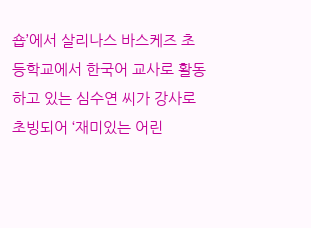숍’에서 살리나스 바스케즈 초등학교에서 한국어 교사로 활동하고 있는 심수연 씨가 강사로 초빙되어 ‘재미있는 어린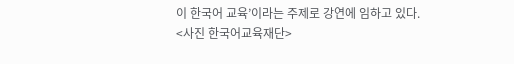이 한국어 교육’이라는 주제로 강연에 임하고 있다.
<사진 한국어교육재단>